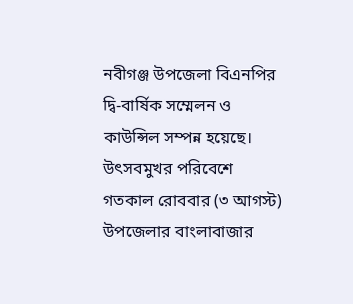নবীগঞ্জ উপজেলা বিএনপির দ্বি-বার্ষিক সম্মেলন ও কাউন্সিল সম্পন্ন হয়েছে। উৎসবমুখর পরিবেশে গতকাল রোববার (৩ আগস্ট) উপজেলার বাংলাবাজার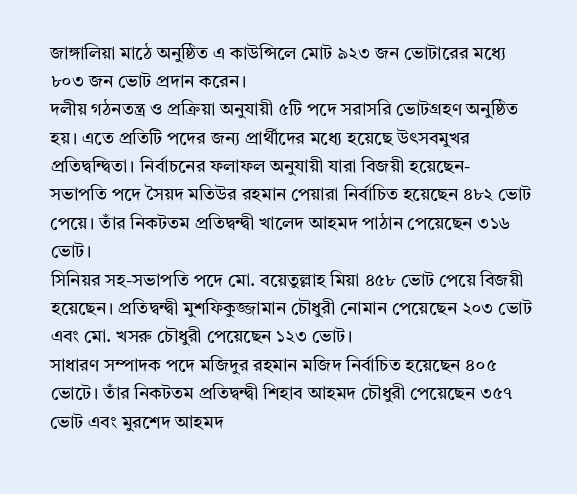জাঙ্গালিয়া মাঠে অনুষ্ঠিত এ কাউন্সিলে মোট ৯২৩ জন ভোটারের মধ্যে ৮০৩ জন ভোট প্রদান করেন।
দলীয় গঠনতন্ত্র ও প্রক্রিয়া অনুযায়ী ৫টি পদে সরাসরি ভোটগ্রহণ অনুষ্ঠিত হয়। এতে প্রতিটি পদের জন্য প্রার্থীদের মধ্যে হয়েছে উৎসবমুখর প্রতিদ্বন্দ্বিতা। নির্বাচনের ফলাফল অনুযায়ী যারা বিজয়ী হয়েছেন-
সভাপতি পদে সৈয়দ মতিউর রহমান পেয়ারা নির্বাচিত হয়েছেন ৪৮২ ভোট পেয়ে। তাঁর নিকটতম প্রতিদ্বন্দ্বী খালেদ আহমদ পাঠান পেয়েছেন ৩১৬ ভোট।
সিনিয়র সহ-সভাপতি পদে মো. বয়েতুল্লাহ মিয়া ৪৫৮ ভোট পেয়ে বিজয়ী হয়েছেন। প্রতিদ্বন্দ্বী মুশফিকুজ্জামান চৌধুরী নোমান পেয়েছেন ২০৩ ভোট এবং মো. খসরু চৌধুরী পেয়েছেন ১২৩ ভোট।
সাধারণ সম্পাদক পদে মজিদুর রহমান মজিদ নির্বাচিত হয়েছেন ৪০৫ ভোটে। তাঁর নিকটতম প্রতিদ্বন্দ্বী শিহাব আহমদ চৌধুরী পেয়েছেন ৩৫৭ ভোট এবং মুরশেদ আহমদ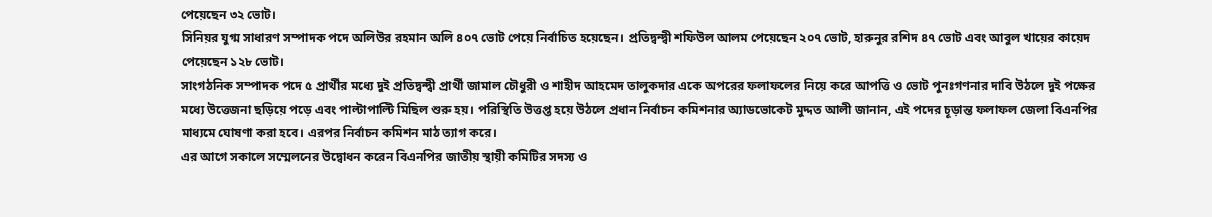পেয়েছেন ৩২ ভোট।
সিনিয়র যুগ্ম সাধারণ সম্পাদক পদে অলিউর রহমান অলি ৪০৭ ভোট পেয়ে নির্বাচিত হয়েছেন। প্রতিদ্বন্দ্বী শফিউল আলম পেয়েছেন ২০৭ ভোট, হারুনুর রশিদ ৪৭ ভোট এবং আবুল খায়ের কায়েদ পেয়েছেন ১২৮ ভোট।
সাংগঠনিক সম্পাদক পদে ৫ প্রার্থীর মধ্যে দুই প্রতিদ্বন্দ্বী প্রার্থী জামাল চৌধুরী ও শাহীদ আহমেদ তালুকদার একে অপরের ফলাফলের নিয়ে করে আপত্তি ও ভোট পুনঃগণনার দাবি উঠলে দুই পক্ষের মধ্যে উত্তেজনা ছড়িয়ে পড়ে এবং পাল্টাপাল্টি মিছিল শুরু হয়। পরিস্থিতি উত্তপ্ত হয়ে উঠলে প্রধান নির্বাচন কমিশনার অ্যাডভোকেট মুদ্দত আলী জানান, এই পদের চূড়ান্ত ফলাফল জেলা বিএনপির মাধ্যমে ঘোষণা করা হবে। এরপর নির্বাচন কমিশন মাঠ ত্যাগ করে।
এর আগে সকালে সম্মেলনের উদ্বোধন করেন বিএনপির জাতীয় স্থায়ী কমিটির সদস্য ও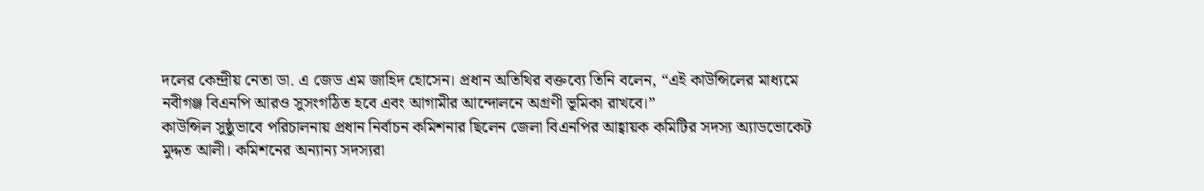দলের কেন্দ্রীয় নেতা ডা. এ জেড এম জাহিদ হোসেন। প্রধান অতিথির বক্তব্যে তিনি বলেন, “এই কাউন্সিলের মাধ্যমে নবীগঞ্জ বিএনপি আরও সুসংগঠিত হবে এবং আগামীর আন্দোলনে অগ্রণী ভূমিকা রাখবে।”
কাউন্সিল সুষ্ঠুভাবে পরিচালনায় প্রধান নির্বাচন কমিশনার ছিলেন জেলা বিএনপির আহ্বায়ক কমিটির সদস্য অ্যাডভোকেট মুদ্দত আলী। কমিশনের অন্যান্য সদস্যরা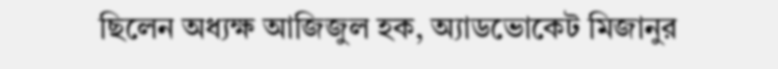ছিলেন অধ্যক্ষ আজিজুল হক, অ্যাডভোকেট মিজানুর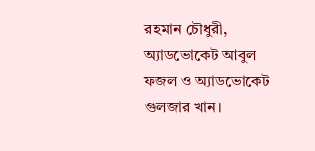রহমান চৌধুরী, অ্যাডভোকেট আবুল ফজল ও অ্যাডভোকেট গুলজার খান।